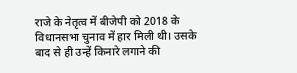राजे के नेतृत्व में बीजेपी को 2018 के विधानसभा चुनाव में हार मिली थी। उसके बाद से ही उन्हें किनारे लगाने की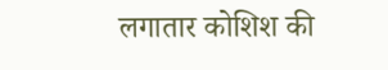लगातार कोशिश की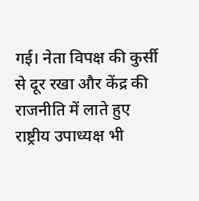गई। नेता विपक्ष की कुर्सी से दूर रखा और केंद्र की राजनीति में लाते हुए राष्ट्रीय उपाध्यक्ष भी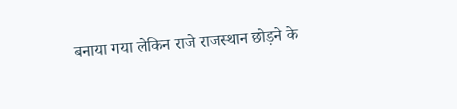बनाया गया लेकिन राजे राजस्थान छोड़ने के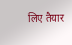लिए तैयार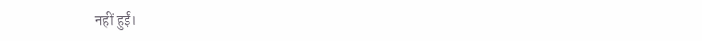नहीं हुईं।